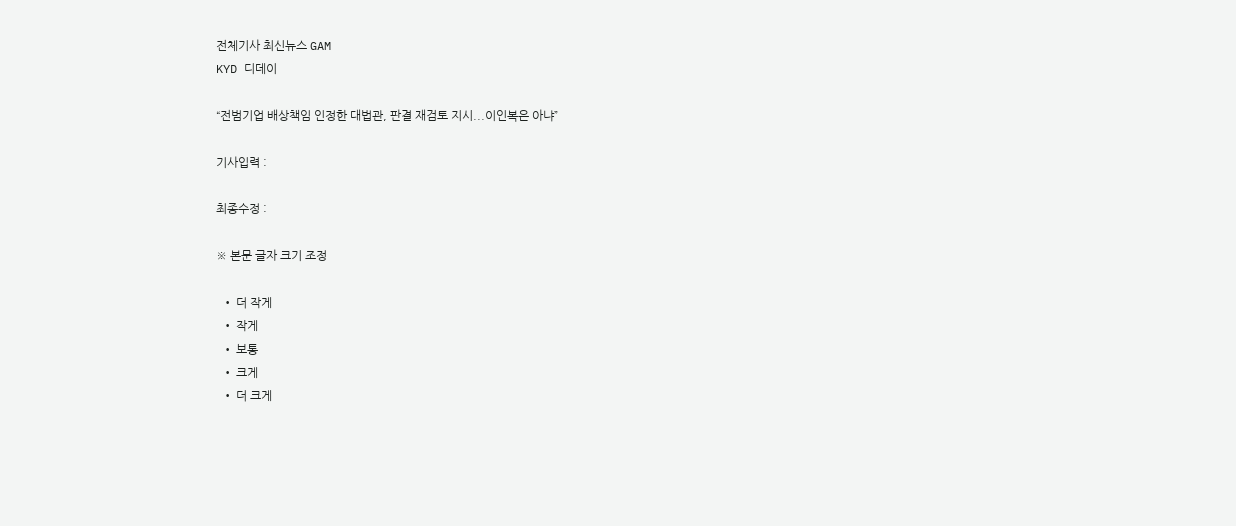전체기사 최신뉴스 GAM
KYD 디데이

“전범기업 배상책임 인정한 대법관, 판결 재검토 지시...이인복은 아냐”

기사입력 :

최종수정 :

※ 본문 글자 크기 조정

  • 더 작게
  • 작게
  • 보통
  • 크게
  • 더 크게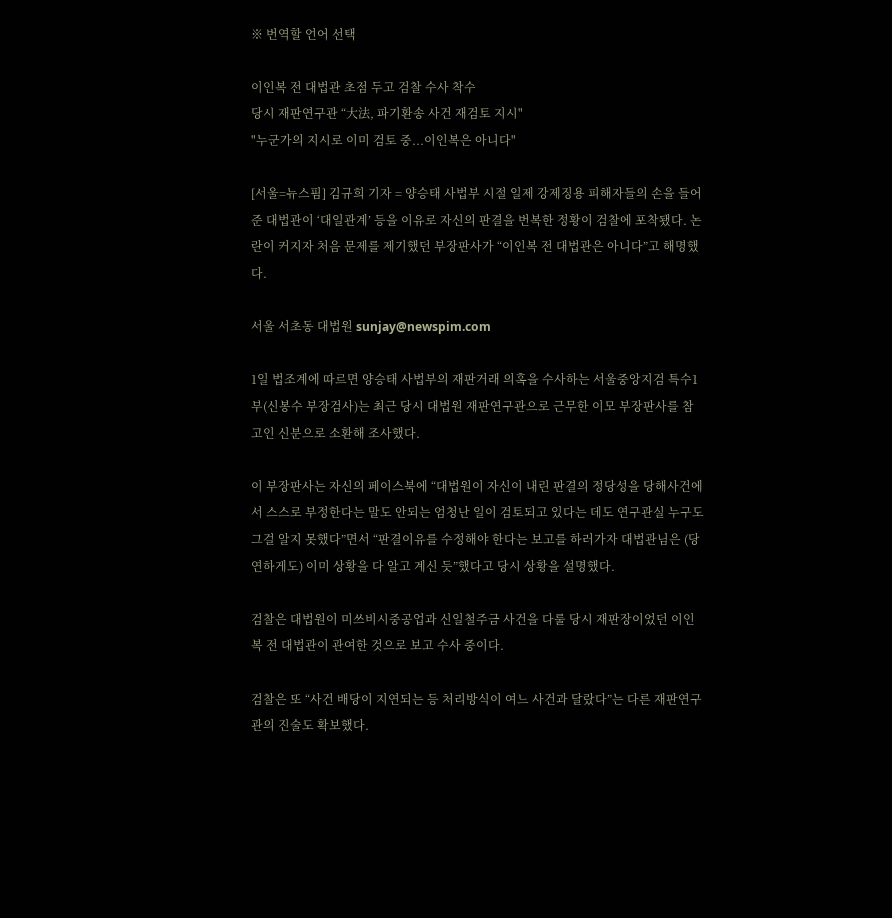※ 번역할 언어 선택

이인복 전 대법관 초점 두고 검찰 수사 착수
당시 재판연구관 “大法, 파기환송 사건 재검토 지시"
"누군가의 지시로 이미 검토 중...이인복은 아니다"

[서울=뉴스핌] 김규희 기자 = 양승태 사법부 시절 일제 강제징용 피해자들의 손을 들어준 대법관이 ‘대일관계’ 등을 이유로 자신의 판결을 번복한 정황이 검찰에 포착됐다. 논란이 커지자 처음 문제를 제기했던 부장판사가 “이인복 전 대법관은 아니다”고 해명했다.

서울 서초동 대법원 sunjay@newspim.com

1일 법조계에 따르면 양승태 사법부의 재판거래 의혹을 수사하는 서울중앙지검 특수1부(신봉수 부장검사)는 최근 당시 대법원 재판연구관으로 근무한 이모 부장판사를 참고인 신분으로 소환해 조사했다.

이 부장판사는 자신의 페이스북에 “대법원이 자신이 내린 판결의 정당성을 당해사건에서 스스로 부정한다는 말도 안되는 엄청난 일이 검토되고 있다는 데도 연구관실 누구도 그걸 알지 못했다”면서 “판결이유를 수정해야 한다는 보고를 하러가자 대법관님은 (당연하게도) 이미 상황을 다 알고 계신 듯”했다고 당시 상황을 설명했다.

검찰은 대법원이 미쓰비시중공업과 신일철주금 사건을 다룰 당시 재판장이었던 이인복 전 대법관이 관여한 것으로 보고 수사 중이다.

검찰은 또 “사건 배당이 지연되는 등 처리방식이 여느 사건과 달랐다”는 다른 재판연구관의 진술도 확보했다.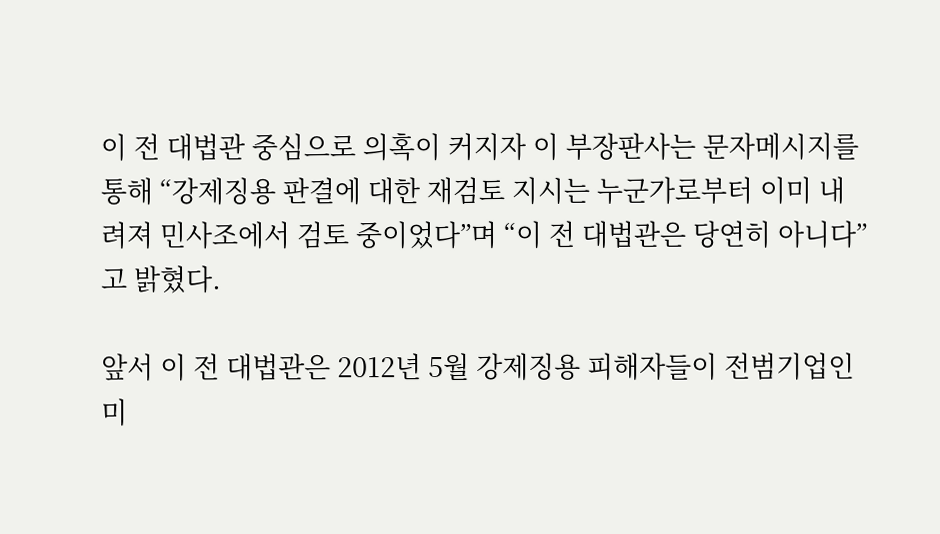이 전 대법관 중심으로 의혹이 커지자 이 부장판사는 문자메시지를 통해 “강제징용 판결에 대한 재검토 지시는 누군가로부터 이미 내려져 민사조에서 검토 중이었다”며 “이 전 대법관은 당연히 아니다”고 밝혔다.

앞서 이 전 대법관은 2012년 5월 강제징용 피해자들이 전범기업인 미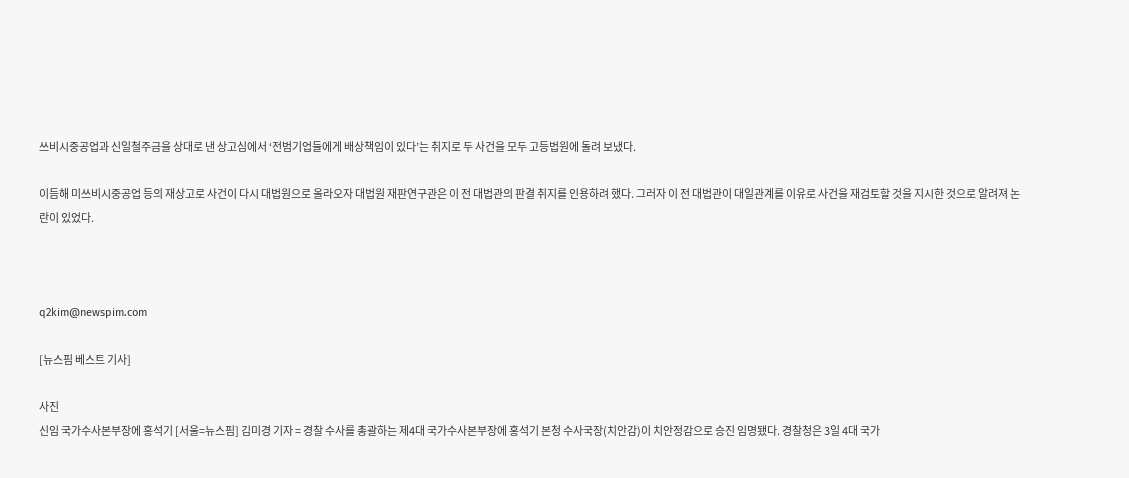쓰비시중공업과 신일철주금을 상대로 낸 상고심에서 ‘전범기업들에게 배상책임이 있다’는 취지로 두 사건을 모두 고등법원에 돌려 보냈다.

이듬해 미쓰비시중공업 등의 재상고로 사건이 다시 대법원으로 올라오자 대법원 재판연구관은 이 전 대법관의 판결 취지를 인용하려 했다. 그러자 이 전 대법관이 대일관계를 이유로 사건을 재검토할 것을 지시한 것으로 알려져 논란이 있었다.



q2kim@newspim.com

[뉴스핌 베스트 기사]

사진
신임 국가수사본부장에 홍석기 [서울=뉴스핌] 김미경 기자 = 경찰 수사를 총괄하는 제4대 국가수사본부장에 홍석기 본청 수사국장(치안감)이 치안정감으로 승진 임명됐다. 경찰청은 3일 4대 국가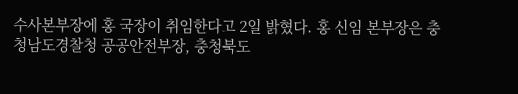수사본부장에 홍 국장이 취임한다고 2일 밝혔다. 홍 신임 본부장은 충청남도경찰청 공공안전부장, 충청북도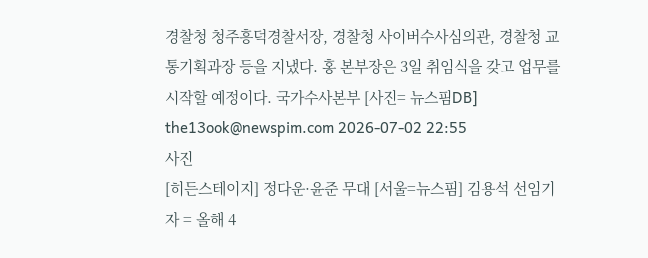경찰청 청주흥덕경찰서장, 경찰청 사이버수사심의관, 경찰청 교통기획과장 등을 지냈다. 홍 본부장은 3일 취임식을 갖고 업무를 시작할 예정이다. 국가수사본부 [사진= 뉴스핌DB] the13ook@newspim.com 2026-07-02 22:55
사진
[히든스테이지] 정다운·윤준 무대 [서울=뉴스핌] 김용석 선임기자 = 올해 4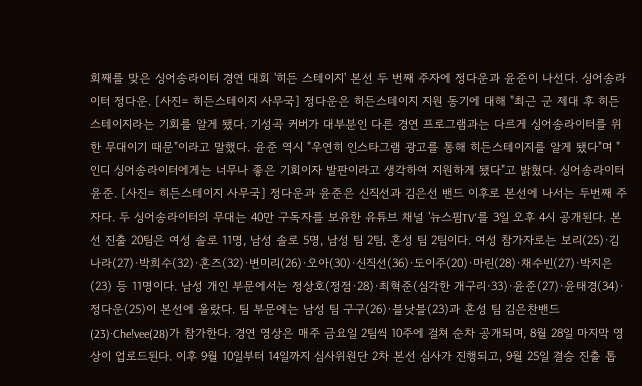회째를 맞은 싱어송라이터 경연 대회 '히든 스테이지' 본선 두 번째 주자에 정다운과 윤준이 나선다. 싱어송라이터 정다운. [사진= 히든스테이지 사무국] 정다운은 히든스테이지 지원 동기에 대해 "최근 군 제대 후 히든스테이지라는 기회를 알게 됐다. 기성곡 커버가 대부분인 다른 경연 프로그램과는 다르게 싱어송라이터를 위한 무대이기 때문"이라고 말했다. 윤준 역시 "우연히 인스타그램 광고를 통해 히든스테이지를 알게 됐다"며 "인디 싱어송라이터에게는 너무나 좋은 기회이자 발판이라고 생각하여 지원하게 됐다"고 밝혔다. 싱어송라이터 윤준. [사진= 히든스테이지 사무국] 정다운과 윤준은 신직선과 김은선 밴드 이후로 본선에 나서는 두번째 주자다. 두 싱어송라이터의 무대는 40만 구독자를 보유한 유튜브 채널 '뉴스핌TV'를 3일 오후 4시 공개된다. 본선 진출 20팀은 여성 솔로 11명, 남성 솔로 5명, 남성 팀 2팀, 혼성 팀 2팀이다. 여성 참가자로는 보리(25)·김나라(27)·박희수(32)·혼즈(32)·변미리(26)·오아(30)·신직선(36)·도이주(20)·마린(28)·채수빈(27)·박지은(23) 등 11명이다. 남성 개인 부문에서는 정상호(정점·28)·최혁준(심각한 개구리·33)·윤준(27)·윤태경(34)·정다운(25)이 본선에 올랐다. 팀 부문에는 남성 팀 구구(26)·블낫블(23)과 혼성 팀 김은찬밴드(23)·Che!vee(28)가 참가한다. 경연 영상은 매주 금요일 2팀씩 10주에 걸쳐 순차 공개되며, 8월 28일 마지막 영상이 업로드된다. 이후 9월 10일부터 14일까지 심사위원단 2차 본선 심사가 진행되고, 9월 25일 결승 진출 톱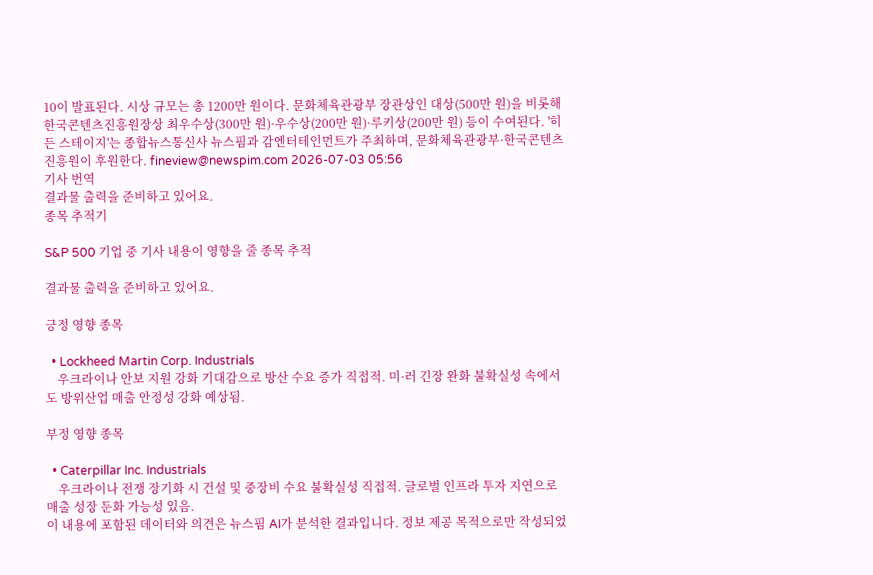10이 발표된다. 시상 규모는 총 1200만 원이다. 문화체육관광부 장관상인 대상(500만 원)을 비롯해 한국콘텐츠진흥원장상 최우수상(300만 원)·우수상(200만 원)·루키상(200만 원) 등이 수여된다. '히든 스테이지'는 종합뉴스통신사 뉴스핌과 감엔터테인먼트가 주최하며, 문화체육관광부·한국콘텐츠진흥원이 후원한다. fineview@newspim.com 2026-07-03 05:56
기사 번역
결과물 출력을 준비하고 있어요.
종목 추적기

S&P 500 기업 중 기사 내용이 영향을 줄 종목 추적

결과물 출력을 준비하고 있어요.

긍정 영향 종목

  • Lockheed Martin Corp. Industrials
    우크라이나 안보 지원 강화 기대감으로 방산 수요 증가 직접적. 미·러 긴장 완화 불확실성 속에서도 방위산업 매출 안정성 강화 예상됨.

부정 영향 종목

  • Caterpillar Inc. Industrials
    우크라이나 전쟁 장기화 시 건설 및 중장비 수요 불확실성 직접적. 글로벌 인프라 투자 지연으로 매출 성장 둔화 가능성 있음.
이 내용에 포함된 데이터와 의견은 뉴스핌 AI가 분석한 결과입니다. 정보 제공 목적으로만 작성되었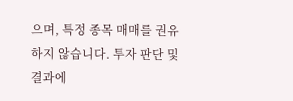으며, 특정 종목 매매를 권유하지 않습니다. 투자 판단 및 결과에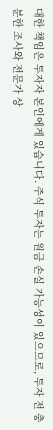대한 책임은 투자자 본인에게 있습니다. 주식 투자는 원금 손실 가능성이 있으므로, 투자 전 충분한 조사와 전문가 상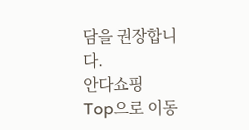담을 권장합니다.
안다쇼핑
Top으로 이동